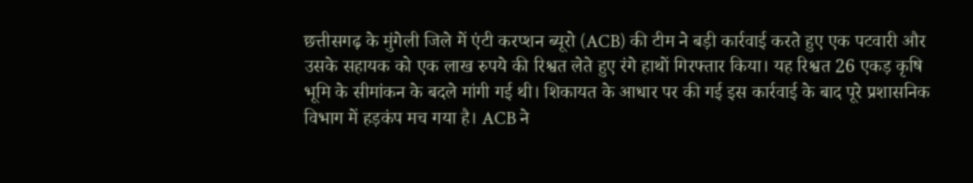छत्तीसगढ़ के मुंगेली जिले में एंटी करप्शन ब्यूरो (ACB) की टीम ने बड़ी कार्रवाई करते हुए एक पटवारी और उसके सहायक को एक लाख रुपये की रिश्वत लेते हुए रंगे हाथों गिरफ्तार किया। यह रिश्वत 26 एकड़ कृषि भूमि के सीमांकन के बदले मांगी गई थी। शिकायत के आधार पर की गई इस कार्रवाई के बाद पूरे प्रशासनिक विभाग में हड़कंप मच गया है। ACB ने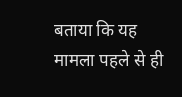बताया कि यह मामला पहले से ही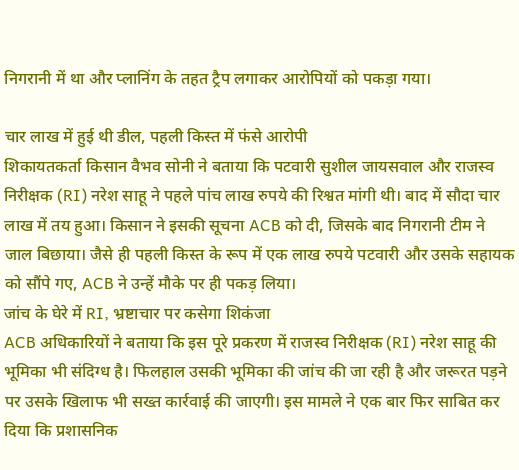निगरानी में था और प्लानिंग के तहत ट्रैप लगाकर आरोपियों को पकड़ा गया।

चार लाख में हुई थी डील, पहली किस्त में फंसे आरोपी
शिकायतकर्ता किसान वैभव सोनी ने बताया कि पटवारी सुशील जायसवाल और राजस्व निरीक्षक (RI) नरेश साहू ने पहले पांच लाख रुपये की रिश्वत मांगी थी। बाद में सौदा चार लाख में तय हुआ। किसान ने इसकी सूचना ACB को दी, जिसके बाद निगरानी टीम ने जाल बिछाया। जैसे ही पहली किस्त के रूप में एक लाख रुपये पटवारी और उसके सहायक को सौंपे गए, ACB ने उन्हें मौके पर ही पकड़ लिया।
जांच के घेरे में RI, भ्रष्टाचार पर कसेगा शिकंजा
ACB अधिकारियों ने बताया कि इस पूरे प्रकरण में राजस्व निरीक्षक (RI) नरेश साहू की भूमिका भी संदिग्ध है। फिलहाल उसकी भूमिका की जांच की जा रही है और जरूरत पड़ने पर उसके खिलाफ भी सख्त कार्रवाई की जाएगी। इस मामले ने एक बार फिर साबित कर दिया कि प्रशासनिक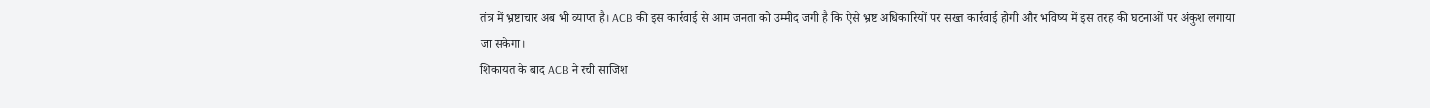तंत्र में भ्रष्टाचार अब भी व्याप्त है। ACB की इस कार्रवाई से आम जनता को उम्मीद जगी है कि ऐसे भ्रष्ट अधिकारियों पर सख्त कार्रवाई होगी और भविष्य में इस तरह की घटनाओं पर अंकुश लगाया जा सकेगा।
शिकायत के बाद ACB ने रची साजिश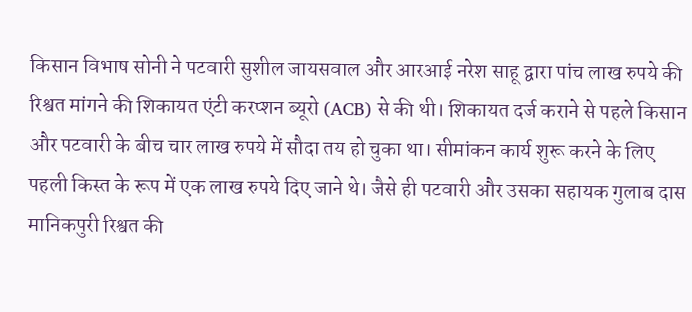किसान विभाष सोनी ने पटवारी सुशील जायसवाल और आरआई नरेश साहू द्वारा पांच लाख रुपये की रिश्वत मांगने की शिकायत एंटी करप्शन ब्यूरो (ACB) से की थी। शिकायत दर्ज कराने से पहले किसान और पटवारी के बीच चार लाख रुपये में सौदा तय हो चुका था। सीमांकन कार्य शुरू करने के लिए पहली किस्त के रूप में एक लाख रुपये दिए जाने थे। जैसे ही पटवारी और उसका सहायक गुलाब दास मानिकपुरी रिश्वत की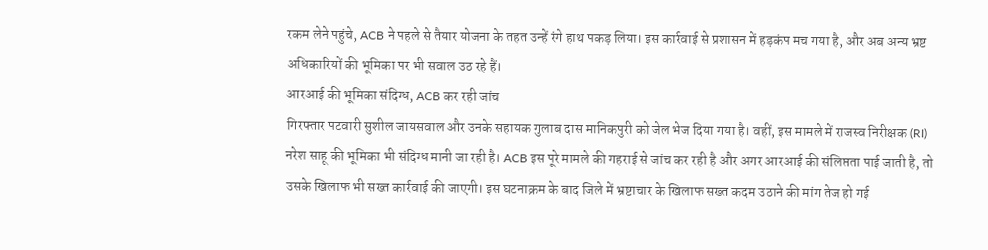रकम लेने पहुंचे, ACB ने पहले से तैयार योजना के तहत उन्हें रंगे हाथ पकड़ लिया। इस कार्रवाई से प्रशासन में हड़कंप मच गया है, और अब अन्य भ्रष्ट अधिकारियों की भूमिका पर भी सवाल उठ रहे हैं।
आरआई की भूमिका संदिग्ध, ACB कर रही जांच
गिरफ्तार पटवारी सुशील जायसवाल और उनके सहायक गुलाब दास मानिकपुरी को जेल भेज दिया गया है। वहीं, इस मामले में राजस्व निरीक्षक (RI) नरेश साहू की भूमिका भी संदिग्ध मानी जा रही है। ACB इस पूरे मामले की गहराई से जांच कर रही है और अगर आरआई की संलिप्तता पाई जाती है, तो उसके खिलाफ भी सख्त कार्रवाई की जाएगी। इस घटनाक्रम के बाद जिले में भ्रष्टाचार के खिलाफ सख्त कदम उठाने की मांग तेज हो गई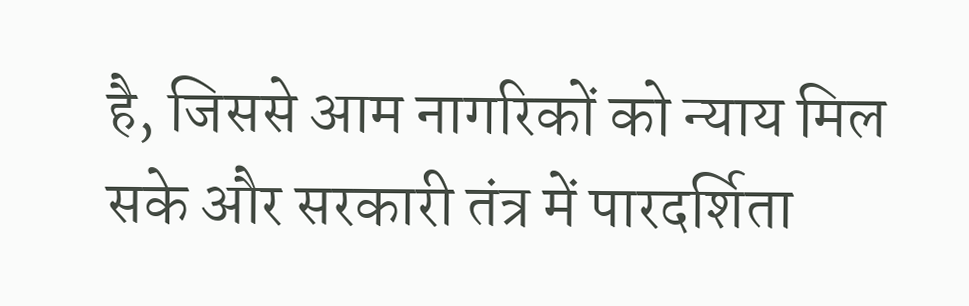है, जिससे आम नागरिकों को न्याय मिल सके और सरकारी तंत्र में पारदर्शिता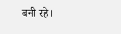बनी रहे।